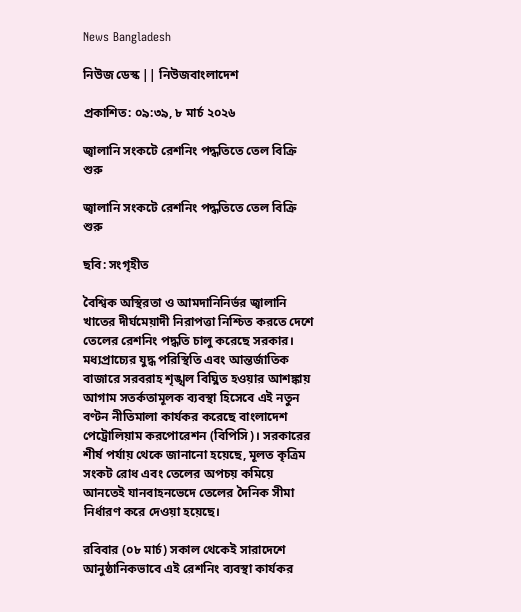News Bangladesh

নিউজ ডেস্ক || নিউজবাংলাদেশ

প্রকাশিত: ০৯:৩৯, ৮ মার্চ ২০২৬

জ্বালানি সংকটে রেশনিং পদ্ধতিতে তেল বিক্রি শুরু

জ্বালানি সংকটে রেশনিং পদ্ধতিতে তেল বিক্রি শুরু

ছবি: সংগৃহীত

বৈশ্বিক অস্থিরতা ও আমদানিনির্ভর জ্বালানি খাতের দীর্ঘমেয়াদী নিরাপত্তা নিশ্চিত করতে দেশে তেলের রেশনিং পদ্ধতি চালু করেছে সরকার। মধ্যপ্রাচ্যের যুদ্ধ পরিস্থিতি এবং আন্তর্জাতিক বাজারে সরবরাহ শৃঙ্খল বিঘ্নিত হওয়ার আশঙ্কায় আগাম সতর্কতামূলক ব্যবস্থা হিসেবে এই নতুন বণ্টন নীতিমালা কার্যকর করেছে বাংলাদেশ পেট্রোলিয়াম করপোরেশন (বিপিসি)। সরকারের শীর্ষ পর্যায় থেকে জানানো হয়েছে, মূলত কৃত্রিম সংকট রোধ এবং তেলের অপচয় কমিয়ে আনতেই যানবাহনভেদে তেলের দৈনিক সীমা নির্ধারণ করে দেওয়া হয়েছে।

রবিবার (০৮ মার্চ) সকাল থেকেই সারাদেশে আনুষ্ঠানিকভাবে এই রেশনিং ব্যবস্থা কার্যকর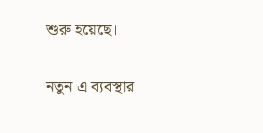শুরু হয়েছে।

নতুন এ ব্যবস্থার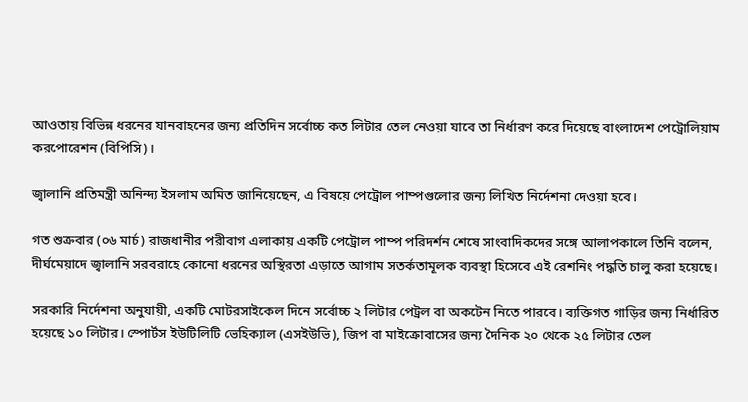আওতায় বিভিন্ন ধরনের যানবাহনের জন্য প্রতিদিন সর্বোচ্চ কত লিটার তেল নেওয়া যাবে তা নির্ধারণ করে দিয়েছে বাংলাদেশ পেট্রোলিয়াম করপোরেশন (বিপিসি)।

জ্বালানি প্রতিমন্ত্রী অনিন্দ্য ইসলাম অমিত জানিয়েছেন, এ বিষয়ে পেট্রোল পাম্পগুলোর জন্য লিখিত নির্দেশনা দেওয়া হবে।

গত শুক্রবার (০৬ মার্চ) রাজধানীর পরীবাগ এলাকায় একটি পেট্রোল পাম্প পরিদর্শন শেষে সাংবাদিকদের সঙ্গে আলাপকালে তিনি বলেন, দীর্ঘমেয়াদে জ্বালানি সরবরাহে কোনো ধরনের অস্থিরতা এড়াতে আগাম সতর্কতামূলক ব্যবস্থা হিসেবে এই রেশনিং পদ্ধতি চালু করা হয়েছে।

সরকারি নির্দেশনা অনুযায়ী, একটি মোটরসাইকেল দিনে সর্বোচ্চ ২ লিটার পেট্রল বা অকটেন নিতে পারবে। ব্যক্তিগত গাড়ির জন্য নির্ধারিত হয়েছে ১০ লিটার। স্পোর্টস ইউটিলিটি ভেহিক্যাল (এসইউভি), জিপ বা মাইক্রোবাসের জন্য দৈনিক ২০ থেকে ২৫ লিটার তেল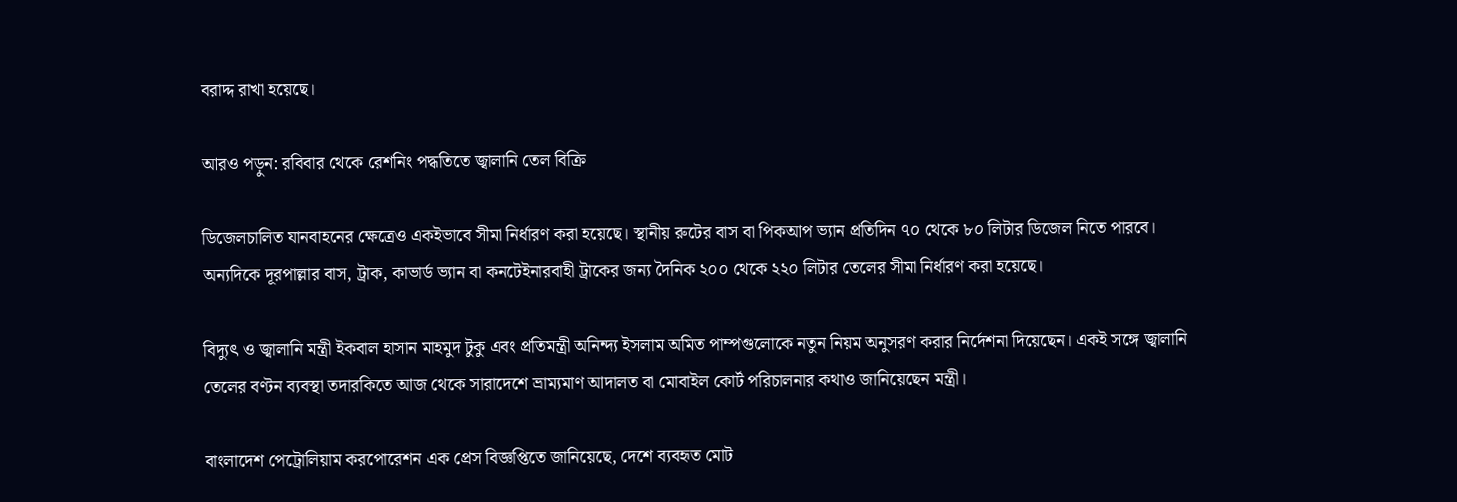বরাদ্দ রাখা হয়েছে।

আরও পড়ুন: রবিবার থেকে রেশনিং পদ্ধতিতে জ্বালানি তেল বিক্রি

ডিজেলচালিত যানবাহনের ক্ষেত্রেও একইভাবে সীমা নির্ধারণ করা হয়েছে। স্থানীয় রুটের বাস বা পিকআপ ভ্যান প্রতিদিন ৭০ থেকে ৮০ লিটার ডিজেল নিতে পারবে। অন্যদিকে দূরপাল্লার বাস, ট্রাক, কাভার্ড ভ্যান বা কনটেইনারবাহী ট্রাকের জন্য দৈনিক ২০০ থেকে ২২০ লিটার তেলের সীমা নির্ধারণ করা হয়েছে।

বিদ্যুৎ ও জ্বালানি মন্ত্রী ইকবাল হাসান মাহমুদ টুকু এবং প্রতিমন্ত্রী অনিন্দ্য ইসলাম অমিত পাম্পগুলোকে নতুন নিয়ম অনুসরণ করার নির্দেশনা দিয়েছেন। একই সঙ্গে জ্বালানি তেলের বণ্টন ব্যবস্থা তদারকিতে আজ থেকে সারাদেশে ভ্রাম্যমাণ আদালত বা মোবাইল কোর্ট পরিচালনার কথাও জানিয়েছেন মন্ত্রী।

বাংলাদেশ পেট্রোলিয়াম করপোরেশন এক প্রেস বিজ্ঞপ্তিতে জানিয়েছে, দেশে ব্যবহৃত মোট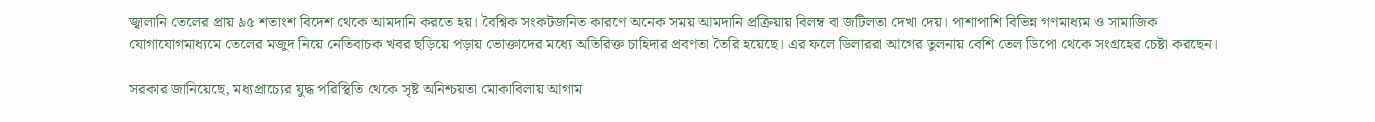জ্বালানি তেলের প্রায় ৯৫ শতাংশ বিদেশ থেকে আমদানি করতে হয়। বৈশ্বিক সংকটজনিত কারণে অনেক সময় আমদানি প্রক্রিয়ায় বিলম্ব বা জটিলতা দেখা দেয়। পাশাপাশি বিভিন্ন গণমাধ্যম ও সামাজিক যোগাযোগমাধ্যমে তেলের মজুদ নিয়ে নেতিবাচক খবর ছড়িয়ে পড়ায় ভোক্তাদের মধ্যে অতিরিক্ত চাহিদার প্রবণতা তৈরি হয়েছে। এর ফলে ডিলাররা আগের তুলনায় বেশি তেল ডিপো থেকে সংগ্রহের চেষ্টা করছেন।

সরকার জানিয়েছে, মধ্যপ্রাচ্যের যুদ্ধ পরিস্থিতি থেকে সৃষ্ট অনিশ্চয়তা মোকাবিলায় আগাম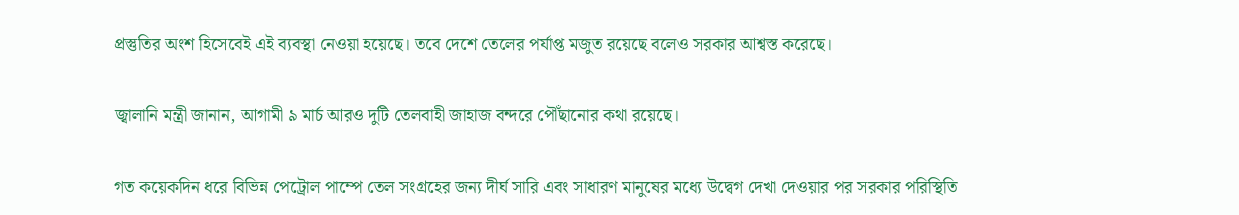প্রস্তুতির অংশ হিসেবেই এই ব্যবস্থা নেওয়া হয়েছে। তবে দেশে তেলের পর্যাপ্ত মজুত রয়েছে বলেও সরকার আশ্বস্ত করেছে।

জ্বালানি মন্ত্রী জানান, আগামী ৯ মার্চ আরও দুটি তেলবাহী জাহাজ বন্দরে পৌঁছানোর কথা রয়েছে।

গত কয়েকদিন ধরে বিভিন্ন পেট্রোল পাম্পে তেল সংগ্রহের জন্য দীর্ঘ সারি এবং সাধারণ মানুষের মধ্যে উদ্বেগ দেখা দেওয়ার পর সরকার পরিস্থিতি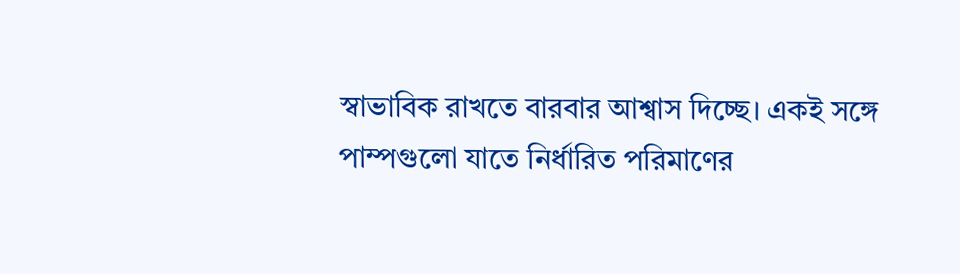স্বাভাবিক রাখতে বারবার আশ্বাস দিচ্ছে। একই সঙ্গে পাম্পগুলো যাতে নির্ধারিত পরিমাণের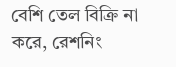বেশি তেল বিক্রি না করে, রেশনিং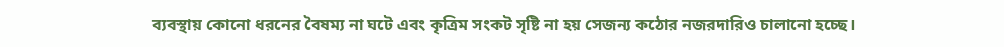ব্যবস্থায় কোনো ধরনের বৈষম্য না ঘটে এবং কৃত্রিম সংকট সৃষ্টি না হয় সেজন্য কঠোর নজরদারিও চালানো হচ্ছে।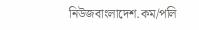নিউজবাংলাদেশ.কম/পলি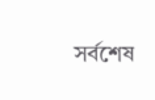সর্বশেষ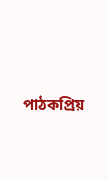পাঠকপ্রিয়